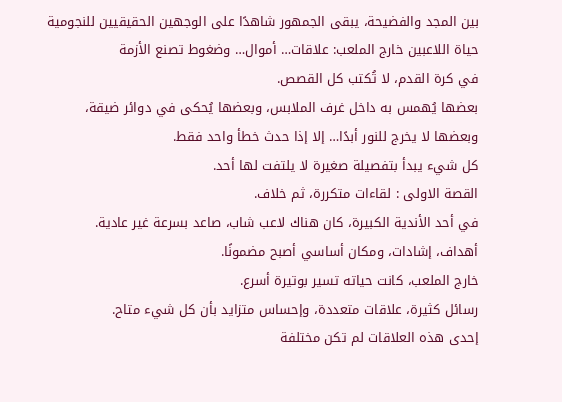بين المجد والفضيحة، يبقى الجمهور شاهدًا على الوجهين الحقيقيين للنجومية
حياة اللاعبين خارج الملعب: علاقات… أموال… وضغوط تصنع الأزمة
في كرة القدم، لا تُكتب كل القصص.
بعضها يُهمس به داخل غرف الملابس، وبعضها يُحكى في دوائر ضيقة،
وبعضها لا يخرج للنور أبدًا… إلا إذا حدث خطأ واحد فقط.
كل شيء يبدأ بتفصيلة صغيرة لا يلتفت لها أحد.
القصة الاولى : لقاءات متكررة، ثم خلاف.
في أحد الأندية الكبيرة، كان هناك لاعب شاب، صاعد بسرعة غير عادية.
أهداف، إشادات، ومكان أساسي أصبح مضمونًا.
خارج الملعب، كانت حياته تسير بوتيرة أسرع.
رسائل كثيرة، علاقات متعددة، وإحساس متزايد بأن كل شيء متاح.
إحدى هذه العلاقات لم تكن مختلفة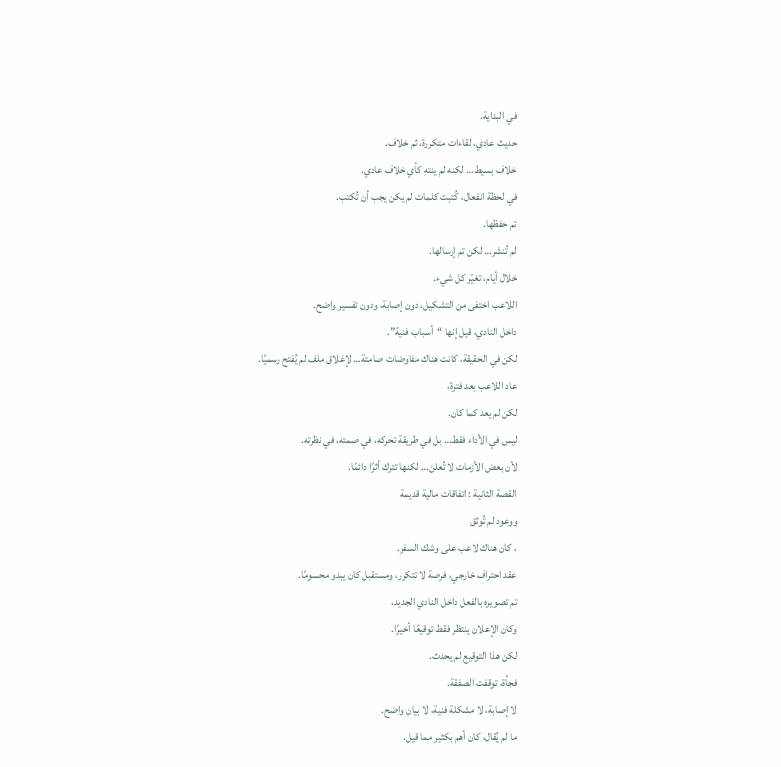في البداية.
حديث عادي، لقاءات متكررة، ثم خلاف.
خلاف بسيط… لكنه لم ينتهِ كأي خلاف عادي.
في لحظة انفعال، كُتبت كلمات لم يكن يجب أن تُكتب.
تم حفظها.
لم تُنشر… لكن تم إرسالها.
خلال أيام، تغيّر كل شيء.
اللاعب اختفى من التشكيل، دون إصابة، ودون تفسير واضح.
داخل النادي، قيل إنها “أسباب فنية”.
لكن في الحقيقة، كانت هناك مفاوضات صامتة… لإغلاق ملف لم يُفتح رسميًا.
عاد اللاعب بعد فترة،
لكن لم يعد كما كان.
ليس في الأداء فقط… بل في طريقة تحركه، في صمته، في نظرته.
لأن بعض الأزمات لا تُعلن… لكنها تترك أثرًا دائمًا.
القصة الثانية : اتفاقات مالية قديمة
ووعود لم تُوثق
، كان هناك لاعب على وشك السفر.
عقد احتراف خارجي، فرصة لا تتكرر، ومستقبل كان يبدو محسومًا.
تم تصويره بالفعل داخل النادي الجديد،
وكان الإعلان ينتظر فقط توقيعًا أخيرًا.
لكن هذا التوقيع لم يحدث.
فجأة، توقفت الصفقة.
لا إصابة، لا مشكلة فنية، لا بيان واضح.
ما لم يُقال، كان أهم بكثير مما قيل.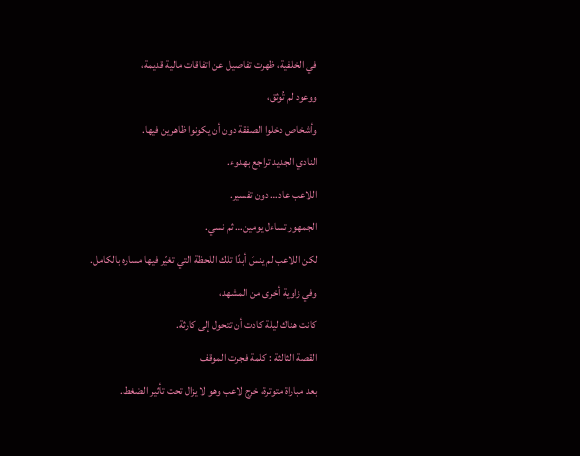في الخلفية، ظهرت تفاصيل عن اتفاقات مالية قديمة،
ووعود لم تُوثق،
وأشخاص دخلوا الصفقة دون أن يكونوا ظاهرين فيها.
النادي الجديد تراجع بهدوء.
اللاعب عاد… دون تفسير.
الجمهور تساءل يومين… ثم نسي.
لكن اللاعب لم ينسَ أبدًا تلك اللحظة التي تغيّر فيها مساره بالكامل.
وفي زاوية أخرى من المشهد،
كانت هناك ليلة كادت أن تتحول إلى كارثة.
القصة الثالثة : كلمة فجرت الموقف
بعد مباراة متوترة، خرج لاعب وهو لا يزال تحت تأثير الضغط.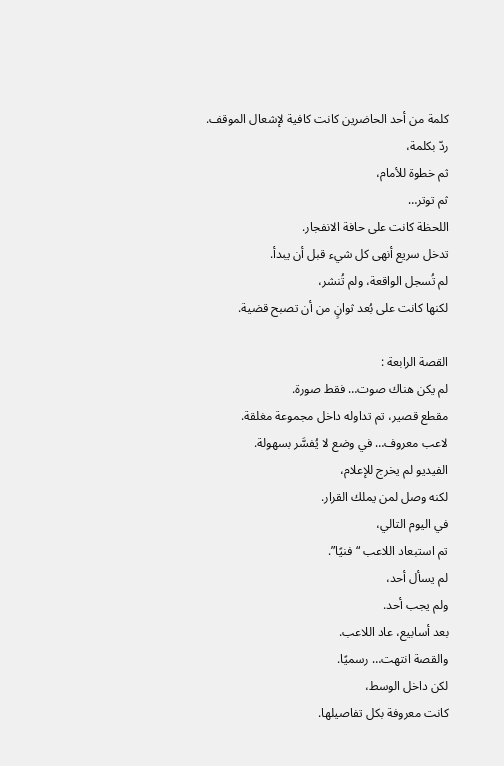كلمة من أحد الحاضرين كانت كافية لإشعال الموقف.
ردّ بكلمة،
ثم خطوة للأمام،
ثم توتر…
اللحظة كانت على حافة الانفجار.
تدخل سريع أنهى كل شيء قبل أن يبدأ.
لم تُسجل الواقعة، ولم تُنشر،
لكنها كانت على بُعد ثوانٍ من أن تصبح قضية.

القصة الرابعة :
لم يكن هناك صوت… فقط صورة.
مقطع قصير، تم تداوله داخل مجموعة مغلقة.
لاعب معروف… في وضع لا يُفسَّر بسهولة.
الفيديو لم يخرج للإعلام،
لكنه وصل لمن يملك القرار.
في اليوم التالي،
تم استبعاد اللاعب “فنيًا”.
لم يسأل أحد،
ولم يجب أحد.
بعد أسابيع، عاد اللاعب.
والقصة انتهت… رسميًا.
لكن داخل الوسط،
كانت معروفة بكل تفاصيلها.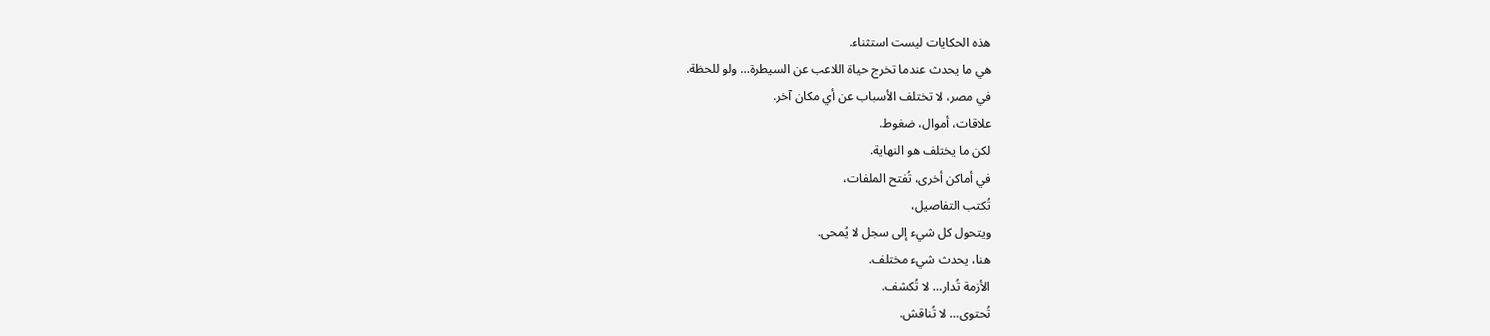هذه الحكايات ليست استثناء.
هي ما يحدث عندما تخرج حياة اللاعب عن السيطرة… ولو للحظة.
في مصر، لا تختلف الأسباب عن أي مكان آخر.
علاقات، أموال، ضغوط.
لكن ما يختلف هو النهاية.
في أماكن أخرى، تُفتح الملفات،
تُكتب التفاصيل،
ويتحول كل شيء إلى سجل لا يُمحى.
هنا، يحدث شيء مختلف.
الأزمة تُدار… لا تُكشف.
تُحتوى… لا تُناقش.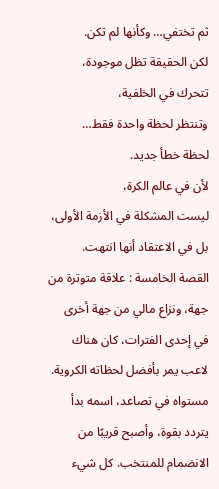ثم تختفي… وكأنها لم تكن.
لكن الحقيقة تظل موجودة،
تتحرك في الخلفية،
وتنتظر لحظة واحدة فقط…
لحظة خطأ جديد.
لأن في عالم الكرة،
ليست المشكلة في الأزمة الأولى،
بل في الاعتقاد أنها انتهت.
القصة الخامسة : علاقة متوترة من جهة، ونزاع مالي من جهة أخرى
في إحدى الفترات، كان هناك لاعب يمر بأفضل لحظاته الكروية. مستواه في تصاعد، اسمه بدأ يتردد بقوة، وأصبح قريبًا من الانضمام للمنتخب. كل شيء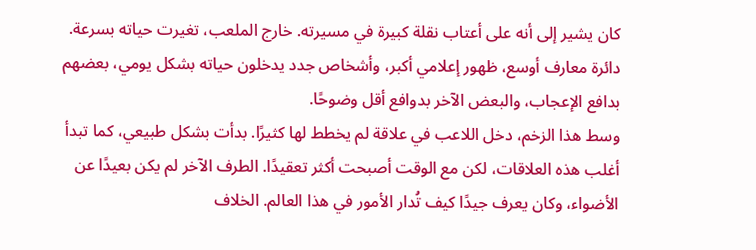كان يشير إلى أنه على أعتاب نقلة كبيرة في مسيرته. خارج الملعب، تغيرت حياته بسرعة. دائرة معارف أوسع، ظهور إعلامي أكبر، وأشخاص جدد يدخلون حياته بشكل يومي، بعضهم بدافع الإعجاب، والبعض الآخر بدوافع أقل وضوحًا.
وسط هذا الزخم، دخل اللاعب في علاقة لم يخطط لها كثيرًا. بدأت بشكل طبيعي، كما تبدأ أغلب هذه العلاقات، لكن مع الوقت أصبحت أكثر تعقيدًا. الطرف الآخر لم يكن بعيدًا عن الأضواء، وكان يعرف جيدًا كيف تُدار الأمور في هذا العالم. الخلاف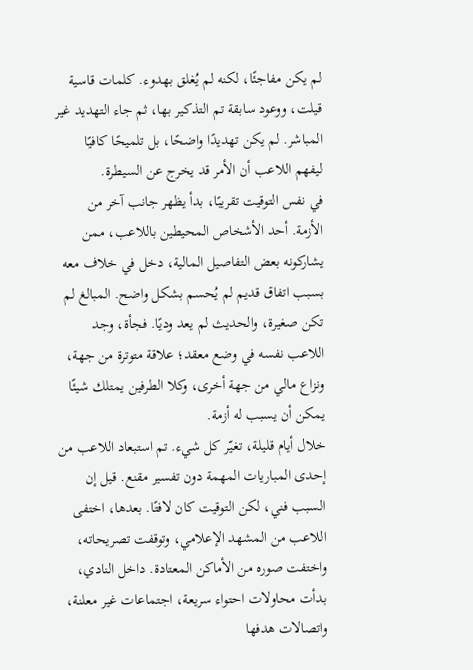لم يكن مفاجئًا، لكنه لم يُغلق بهدوء. كلمات قاسية قيلت، ووعود سابقة تم التذكير بها، ثم جاء التهديد غير المباشر. لم يكن تهديدًا واضحًا، بل تلميحًا كافيًا ليفهم اللاعب أن الأمر قد يخرج عن السيطرة.
في نفس التوقيت تقريبًا، بدأ يظهر جانب آخر من الأزمة. أحد الأشخاص المحيطين باللاعب، ممن يشاركونه بعض التفاصيل المالية، دخل في خلاف معه بسبب اتفاق قديم لم يُحسم بشكل واضح. المبالغ لم تكن صغيرة، والحديث لم يعد وديًا. فجأة، وجد اللاعب نفسه في وضع معقد؛ علاقة متوترة من جهة، ونزاع مالي من جهة أخرى، وكلا الطرفين يمتلك شيئًا يمكن أن يسبب له أزمة.
خلال أيام قليلة، تغيّر كل شيء. تم استبعاد اللاعب من إحدى المباريات المهمة دون تفسير مقنع. قيل إن السبب فني، لكن التوقيت كان لافتًا. بعدها، اختفى اللاعب من المشهد الإعلامي، وتوقفت تصريحاته، واختفت صوره من الأماكن المعتادة. داخل النادي، بدأت محاولات احتواء سريعة، اجتماعات غير معلنة، واتصالات هدفها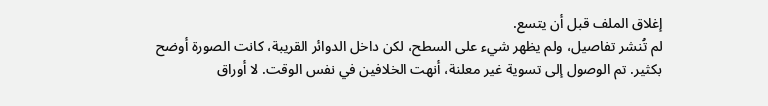إغلاق الملف قبل أن يتسع.
لم تُنشر تفاصيل، ولم يظهر شيء على السطح، لكن داخل الدوائر القريبة، كانت الصورة أوضح بكثير. تم الوصول إلى تسوية غير معلنة، أنهت الخلافين في نفس الوقت. لا أوراق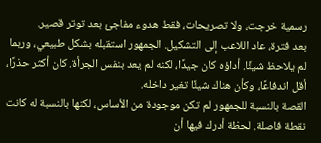رسمية خرجت، ولا تصريحات، فقط هدوء مفاجئ بعد توتر قصير.
بعد فترة، عاد اللاعب إلى التشكيل. الجمهور استقبله بشكل طبيعي، وربما لم يلاحظ شيئًا. أداؤه كان جيدًا، لكنه لم يعد بنفس الجرأة. كان أكثر حذرًا، أقل اندفاعًا، وكأن هناك شيئًا تغير داخله.
القصة بالنسبة للجمهور لم تكن موجودة من الأساس، لكنها بالنسبة له كانت نقطة فاصلة. لحظة أدرك فيها أن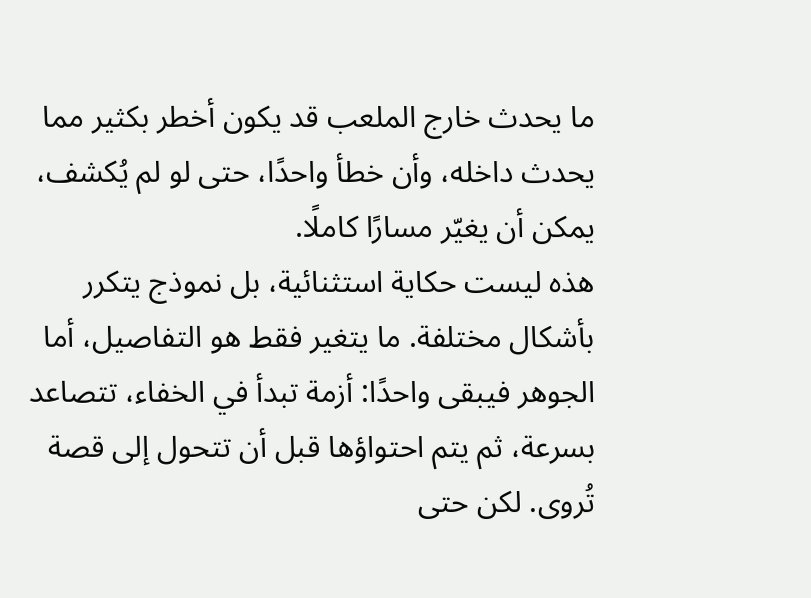ما يحدث خارج الملعب قد يكون أخطر بكثير مما يحدث داخله، وأن خطأ واحدًا، حتى لو لم يُكشف، يمكن أن يغيّر مسارًا كاملًا.
هذه ليست حكاية استثنائية، بل نموذج يتكرر بأشكال مختلفة. ما يتغير فقط هو التفاصيل، أما الجوهر فيبقى واحدًا: أزمة تبدأ في الخفاء، تتصاعد بسرعة، ثم يتم احتواؤها قبل أن تتحول إلى قصة تُروى. لكن حتى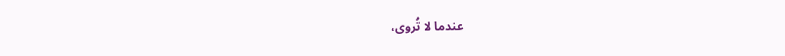عندما لا تُروى،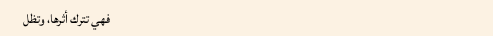فهي تترك أثرها، وتظل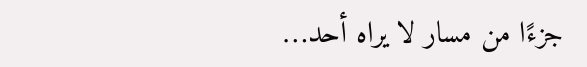جزءًا من مسار لا يراه أحد…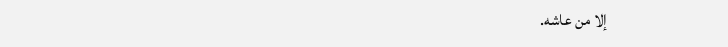إلا من عاشه.